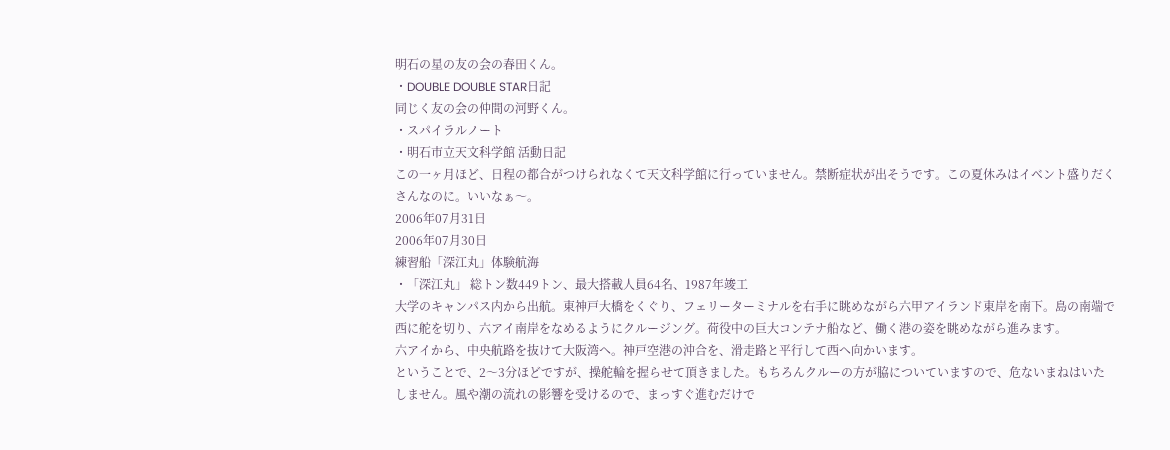明石の星の友の会の春田くん。
・DOUBLE DOUBLE STAR日記
同じく友の会の仲間の河野くん。
・スパイラルノート
・明石市立天文科学館 活動日記
この一ヶ月ほど、日程の都合がつけられなくて天文科学館に行っていません。禁断症状が出そうです。この夏休みはイベント盛りだくさんなのに。いいなぁ〜。
2006年07月31日
2006年07月30日
練習船「深江丸」体験航海
・「深江丸」 総トン数449トン、最大搭載人員64名、1987年竣工
大学のキャンパス内から出航。東神戸大橋をくぐり、フェリーターミナルを右手に眺めながら六甲アイランド東岸を南下。島の南端で西に舵を切り、六アイ南岸をなめるようにクルージング。荷役中の巨大コンテナ船など、働く港の姿を眺めながら進みます。
六アイから、中央航路を抜けて大阪湾へ。神戸空港の沖合を、滑走路と平行して西へ向かいます。
ということで、2〜3分ほどですが、操舵輪を握らせて頂きました。もちろんクルーの方が脇についていますので、危ないまねはいたしません。風や潮の流れの影響を受けるので、まっすぐ進むだけで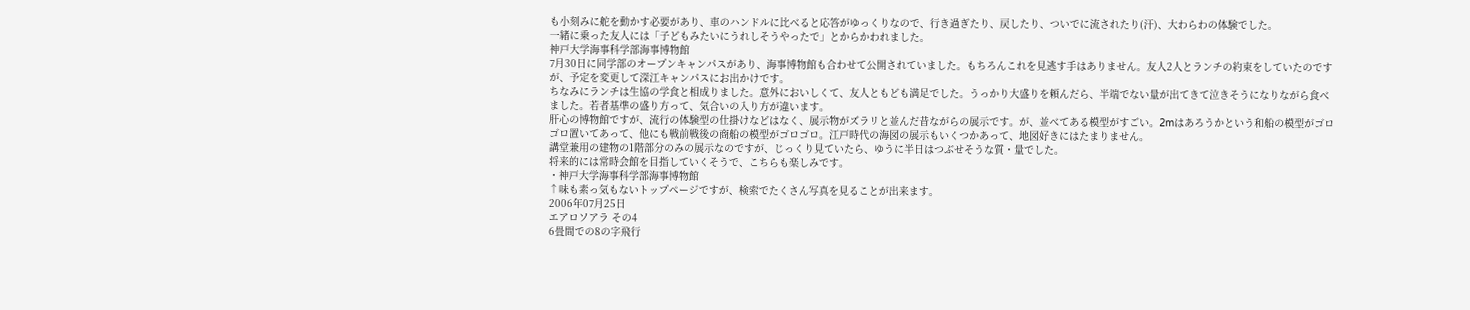も小刻みに舵を動かす必要があり、車のハンドルに比べると応答がゆっくりなので、行き過ぎたり、戻したり、ついでに流されたり(汗)、大わらわの体験でした。
一緒に乗った友人には「子どもみたいにうれしそうやったで」とからかわれました。
神戸大学海事科学部海事博物館
7月30日に同学部のオープンキャンパスがあり、海事博物館も合わせて公開されていました。もちろんこれを見逃す手はありません。友人2人とランチの約束をしていたのですが、予定を変更して深江キャンパスにお出かけです。
ちなみにランチは生協の学食と相成りました。意外においしくて、友人ともども満足でした。うっかり大盛りを頼んだら、半端でない量が出てきて泣きそうになりながら食べました。若者基準の盛り方って、気合いの入り方が違います。
肝心の博物館ですが、流行の体験型の仕掛けなどはなく、展示物がズラリと並んだ昔ながらの展示です。が、並べてある模型がすごい。2mはあろうかという和船の模型がゴロゴロ置いてあって、他にも戦前戦後の商船の模型がゴロゴロ。江戸時代の海図の展示もいくつかあって、地図好きにはたまりません。
講堂兼用の建物の1階部分のみの展示なのですが、じっくり見ていたら、ゆうに半日はつぶせそうな質・量でした。
将来的には常時会館を目指していくそうで、こちらも楽しみです。
・神戸大学海事科学部海事博物館
↑味も素っ気もないトップページですが、検索でたくさん写真を見ることが出来ます。
2006年07月25日
エアロソアラ その4
6畳間での8の字飛行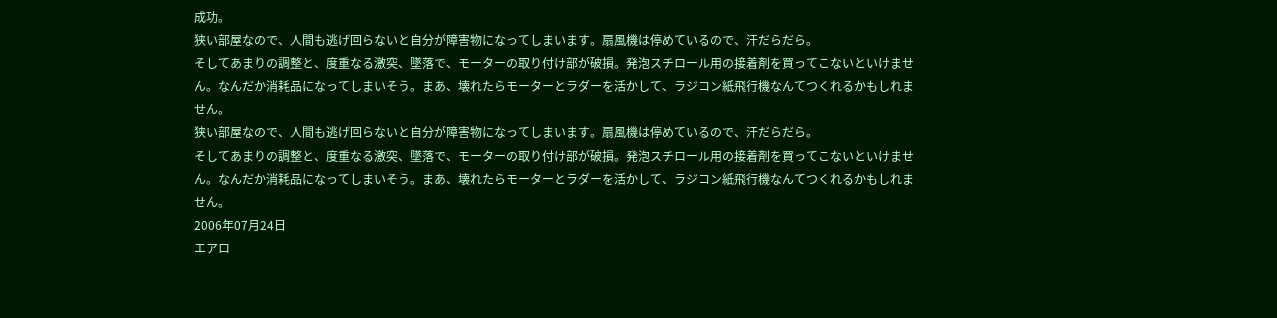成功。
狭い部屋なので、人間も逃げ回らないと自分が障害物になってしまいます。扇風機は停めているので、汗だらだら。
そしてあまりの調整と、度重なる激突、墜落で、モーターの取り付け部が破損。発泡スチロール用の接着剤を買ってこないといけません。なんだか消耗品になってしまいそう。まあ、壊れたらモーターとラダーを活かして、ラジコン紙飛行機なんてつくれるかもしれません。
狭い部屋なので、人間も逃げ回らないと自分が障害物になってしまいます。扇風機は停めているので、汗だらだら。
そしてあまりの調整と、度重なる激突、墜落で、モーターの取り付け部が破損。発泡スチロール用の接着剤を買ってこないといけません。なんだか消耗品になってしまいそう。まあ、壊れたらモーターとラダーを活かして、ラジコン紙飛行機なんてつくれるかもしれません。
2006年07月24日
エアロ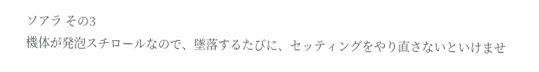ソアラ その3
機体が発泡スチロールなので、墜落するたびに、セッティングをやり直さないといけませ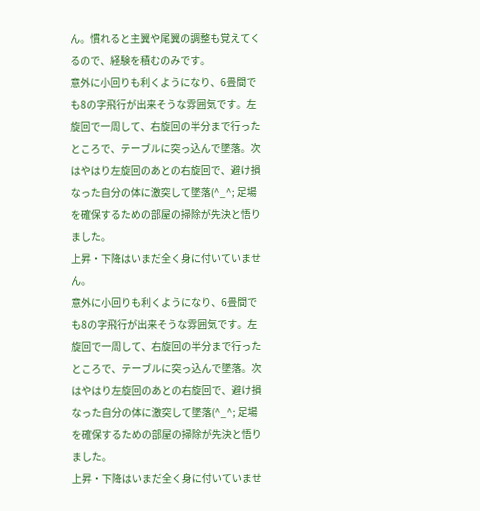ん。慣れると主翼や尾翼の調整も覚えてくるので、経験を積むのみです。
意外に小回りも利くようになり、6畳間でも8の字飛行が出来そうな雰囲気です。左旋回で一周して、右旋回の半分まで行ったところで、テーブルに突っ込んで墜落。次はやはり左旋回のあとの右旋回で、避け損なった自分の体に激突して墜落(^_^; 足場を確保するための部屋の掃除が先決と悟りました。
上昇・下降はいまだ全く身に付いていません。
意外に小回りも利くようになり、6畳間でも8の字飛行が出来そうな雰囲気です。左旋回で一周して、右旋回の半分まで行ったところで、テーブルに突っ込んで墜落。次はやはり左旋回のあとの右旋回で、避け損なった自分の体に激突して墜落(^_^; 足場を確保するための部屋の掃除が先決と悟りました。
上昇・下降はいまだ全く身に付いていませ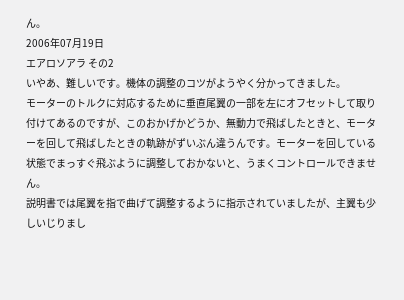ん。
2006年07月19日
エアロソアラ その2
いやあ、難しいです。機体の調整のコツがようやく分かってきました。
モーターのトルクに対応するために垂直尾翼の一部を左にオフセットして取り付けてあるのですが、このおかげかどうか、無動力で飛ばしたときと、モーターを回して飛ばしたときの軌跡がずいぶん違うんです。モーターを回している状態でまっすぐ飛ぶように調整しておかないと、うまくコントロールできません。
説明書では尾翼を指で曲げて調整するように指示されていましたが、主翼も少しいじりまし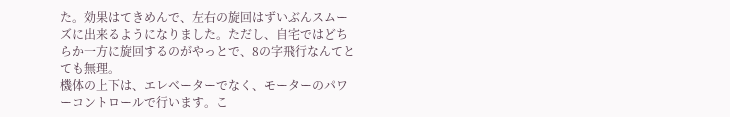た。効果はてきめんで、左右の旋回はずいぶんスムーズに出来るようになりました。ただし、自宅ではどちらか一方に旋回するのがやっとで、8の字飛行なんてとても無理。
機体の上下は、エレベーターでなく、モーターのパワーコントロールで行います。こ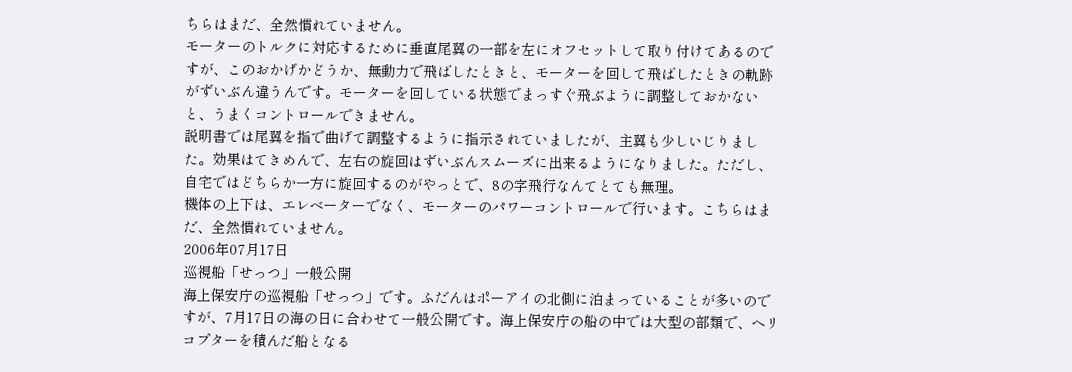ちらはまだ、全然慣れていません。
モーターのトルクに対応するために垂直尾翼の一部を左にオフセットして取り付けてあるのですが、このおかげかどうか、無動力で飛ばしたときと、モーターを回して飛ばしたときの軌跡がずいぶん違うんです。モーターを回している状態でまっすぐ飛ぶように調整しておかないと、うまくコントロールできません。
説明書では尾翼を指で曲げて調整するように指示されていましたが、主翼も少しいじりました。効果はてきめんで、左右の旋回はずいぶんスムーズに出来るようになりました。ただし、自宅ではどちらか一方に旋回するのがやっとで、8の字飛行なんてとても無理。
機体の上下は、エレベーターでなく、モーターのパワーコントロールで行います。こちらはまだ、全然慣れていません。
2006年07月17日
巡視船「せっつ」一般公開
海上保安庁の巡視船「せっつ」です。ふだんはポーアイの北側に泊まっていることが多いのですが、7月17日の海の日に合わせて一般公開です。海上保安庁の船の中では大型の部類で、ヘリコプターを積んだ船となる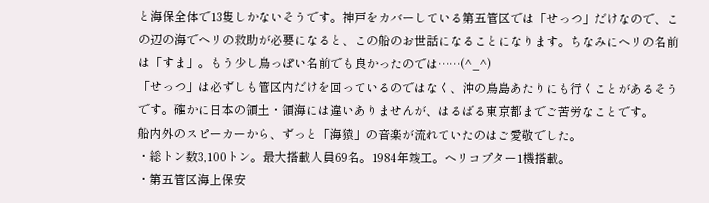と海保全体で13隻しかないそうです。神戸をカバーしている第五管区では「せっつ」だけなので、この辺の海でヘリの救助が必要になると、この船のお世話になることになります。ちなみにヘリの名前は「すま」。もう少し鳥っぽい名前でも良かったのでは……(^_^)
「せっつ」は必ずしも管区内だけを回っているのではなく、沖の鳥島あたりにも行くことがあるそうです。確かに日本の領土・領海には違いありませんが、はるばる東京都までご苦労なことです。
船内外のスピーカーから、ずっと「海猿」の音楽が流れていたのはご愛敬でした。
・総トン数3,100トン。最大搭載人員69名。1984年竣工。ヘリコプター1機搭載。
・第五管区海上保安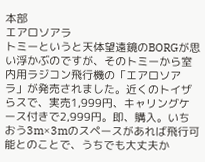本部
エアロソアラ
トミーというと天体望遠鏡のBORGが思い浮かぶのですが、そのトミーから室内用ラジコン飛行機の「エアロソアラ」が発売されました。近くのトイザらスで、実売1,999円、キャリングケース付きで2,999円。即、購入。いちおう3m×3mのスペースがあれば飛行可能とのことで、うちでも大丈夫か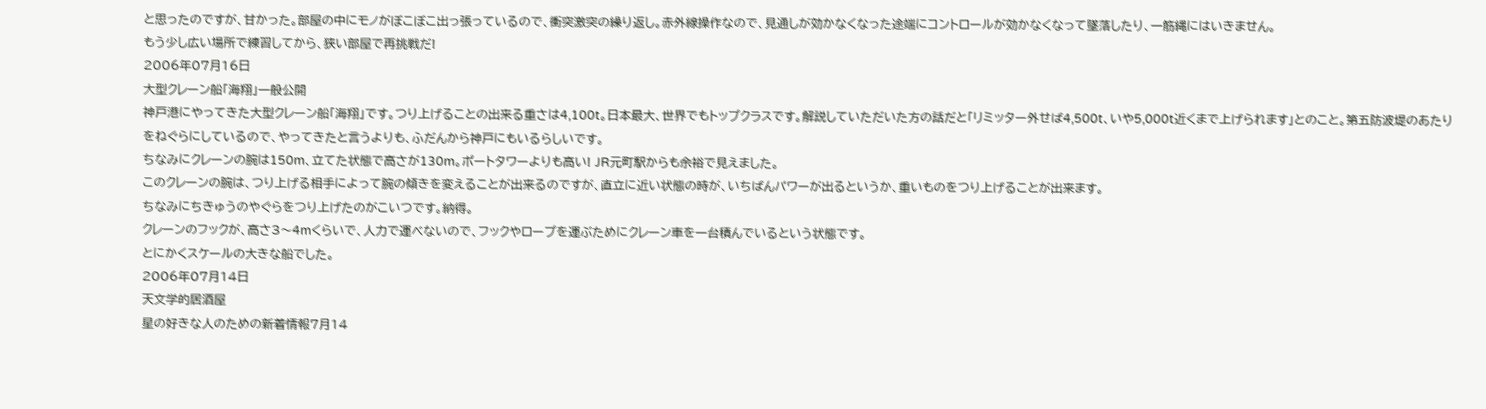と思ったのですが、甘かった。部屋の中にモノがぼこぼこ出っ張っているので、衝突激突の繰り返し。赤外線操作なので、見通しが効かなくなった途端にコントロールが効かなくなって墜落したり、一筋縄にはいきません。
もう少し広い場所で練習してから、狭い部屋で再挑戦だ!
2006年07月16日
大型クレーン船「海翔」一般公開
神戸港にやってきた大型クレーン船「海翔」です。つり上げることの出来る重さは4,100t。日本最大、世界でもトップクラスです。解説していただいた方の話だと「リミッター外せば4,500t、いや5,000t近くまで上げられます」とのこと。第五防波堤のあたりをねぐらにしているので、やってきたと言うよりも、ふだんから神戸にもいるらしいです。
ちなみにクレーンの腕は150m、立てた状態で高さが130m。ポートタワーよりも高い! JR元町駅からも余裕で見えました。
このクレーンの腕は、つり上げる相手によって腕の傾きを変えることが出来るのですが、直立に近い状態の時が、いちばんパワーが出るというか、重いものをつり上げることが出来ます。
ちなみにちきゅうのやぐらをつり上げたのがこいつです。納得。
クレーンのフックが、高さ3〜4mくらいで、人力で運べないので、フックやロープを運ぶためにクレーン車を一台積んでいるという状態です。
とにかくスケールの大きな船でした。
2006年07月14日
天文学的居酒屋
星の好きな人のための新着情報7月14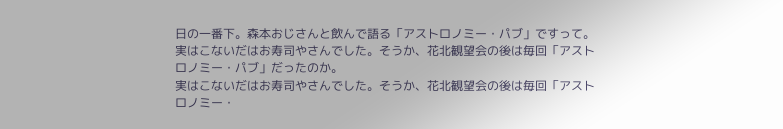日の一番下。森本おじさんと飲んで語る「アストロノミー・パブ」ですって。
実はこないだはお寿司やさんでした。そうか、花北観望会の後は毎回「アストロノミー・パブ」だったのか。
実はこないだはお寿司やさんでした。そうか、花北観望会の後は毎回「アストロノミー・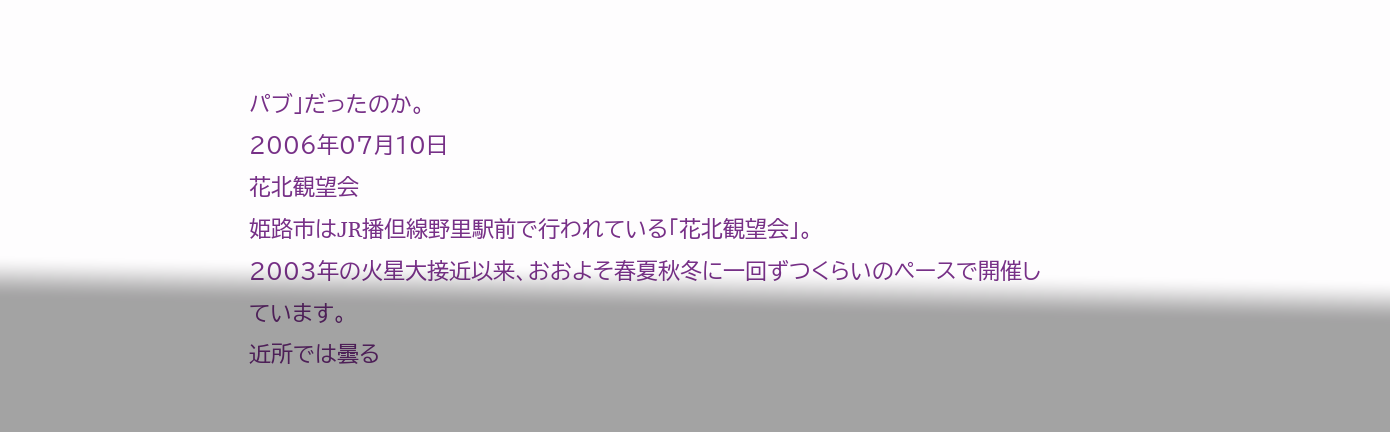パブ」だったのか。
2006年07月10日
花北観望会
姫路市はJR播但線野里駅前で行われている「花北観望会」。
2003年の火星大接近以来、おおよそ春夏秋冬に一回ずつくらいのペースで開催しています。
近所では曇る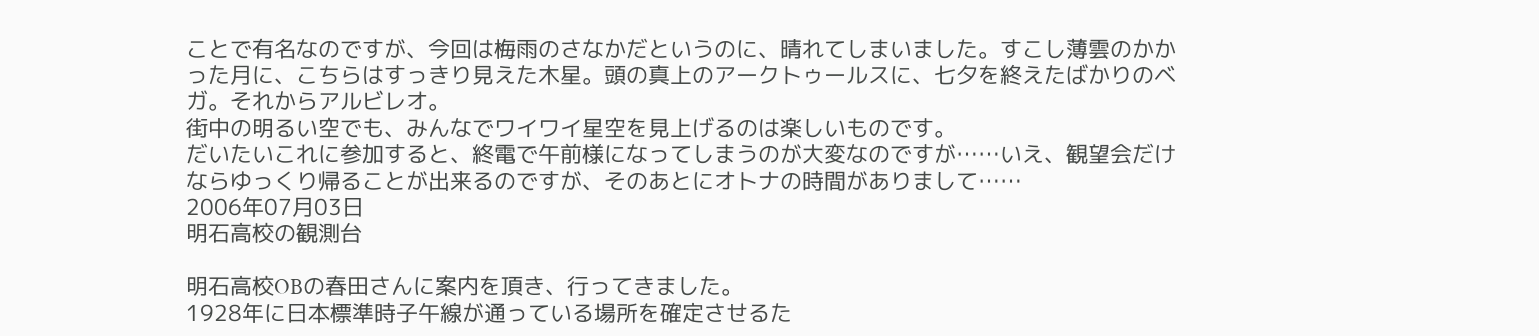ことで有名なのですが、今回は梅雨のさなかだというのに、晴れてしまいました。すこし薄雲のかかった月に、こちらはすっきり見えた木星。頭の真上のアークトゥールスに、七夕を終えたばかりのベガ。それからアルビレオ。
街中の明るい空でも、みんなでワイワイ星空を見上げるのは楽しいものです。
だいたいこれに参加すると、終電で午前様になってしまうのが大変なのですが……いえ、観望会だけならゆっくり帰ることが出来るのですが、そのあとにオトナの時間がありまして……
2006年07月03日
明石高校の観測台

明石高校OBの春田さんに案内を頂き、行ってきました。
1928年に日本標準時子午線が通っている場所を確定させるた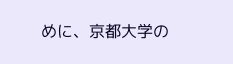めに、京都大学の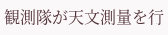観測隊が天文測量を行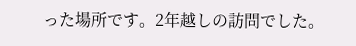った場所です。2年越しの訪問でした。